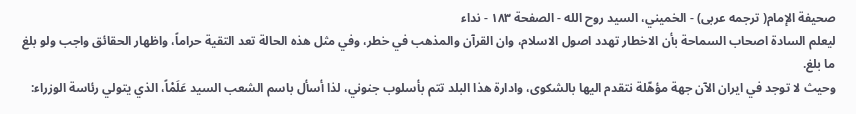صحيفة الإمام( ترجمه عربى) - الخميني، السيد روح الله - الصفحة ١٨٣ - نداء
ليعلم السادة اصحاب السماحة بأن الاخطار تهدد اصول الاسلام، وان القرآن والمذهب في خطر، وفي مثل هذه الحالة تعد التقية حراماً، واظهار الحقائق واجب ولو بلغ ما بلغ.
وحيث لا توجد في ايران الآن جهة مؤهّلة نتقدم اليها بالشكوى، وادارة هذا البلد تتم بأسلوب جنوني، لذا أسأل باسم الشعب السيد عَلَمْاً، الذي يتولي رئاسة الوزراء: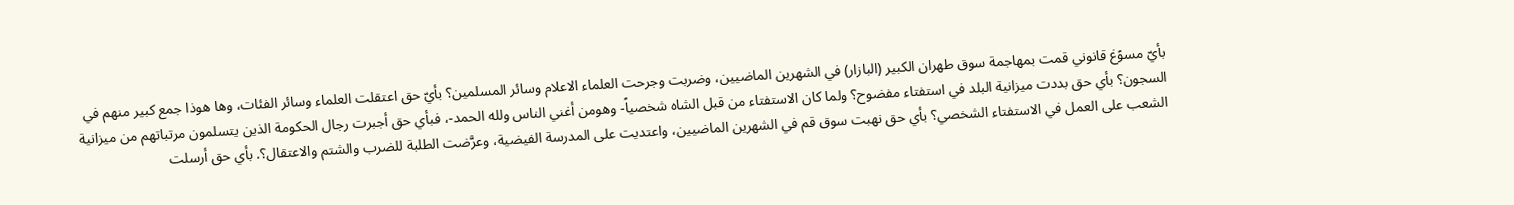بأيّ مسوًغ قانوني قمت بمهاجمة سوق طهران الكبير (البازار) في الشهرين الماضيين، وضربت وجرحت العلماء الاعلام وسائر المسلمين؟ بأيّ حق اعتقلت العلماء وسائر الفئات، وها هوذا جمع كبير منهم في السجون؟ بأي حق بددت ميزانية البلد في استفتاء مفضوح؟ ولما كان الاستفتاء من قبل الشاه شخصياً- وهومن أغني الناس ولله الحمد-، فبأي حق أجبرت رجال الحكومة الذين يتسلمون مرتباتهم من ميزانية الشعب على العمل في الاستفتاء الشخصي؟ بأي حق نهبت سوق قم في الشهرين الماضيين، واعتديت على المدرسة الفيضية، وعرَّضت الطلبة للضرب والشتم والاعتقال؟. بأي حق أرسلت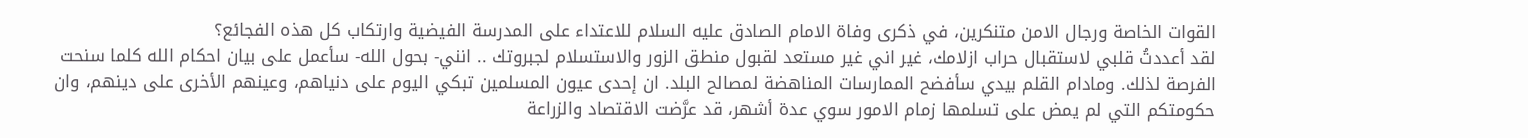القوات الخاصة ورجال الامن متنكرين، في ذكرى وفاة الامام الصادق عليه السلام للاعتداء على المدرسة الفيضية وارتكاب كل هذه الفجائع؟
لقد أعددتُ قلبي لاستقبال حراب ازلامك، غير اني غير مستعد لقبول منطق الزور والاستسلام لجبروتك .. انني- بحول الله- سأعمل على بيان احكام الله كلما سنحت الفرصة لذلك. ومادام القلم بيدي سأفضح الممارسات المناهضة لمصالح البلد. ان إحدى عيون المسلمين تبكي اليوم على دنياهم، وعينهم الأخرى على دينهم، وان حكومتكم التي لم يمض على تسلمها زمام الامور سوي عدة أشهر، قد عرَّضت الاقتصاد والزراعة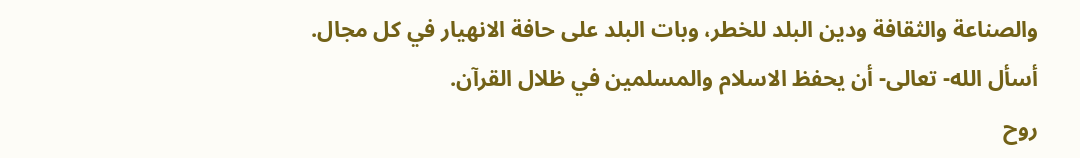والصناعة والثقافة ودين البلد للخطر، وبات البلد على حافة الانهيار في كل مجال. أسأل الله- تعالى- أن يحفظ الاسلام والمسلمين في ظلال القرآن.
روح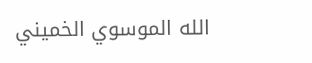الله الموسوي الخميني